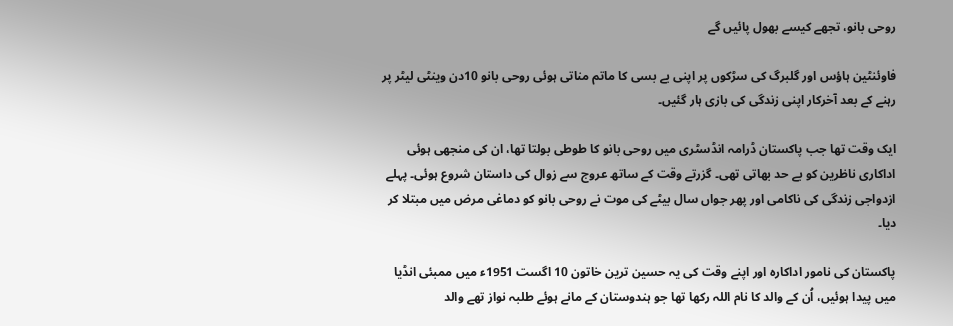روحی بانو، تجھے کیسے بھول پائیں گے

فاوئنٹین ہاؤس اور گلبرگ کی سڑکوں پر اپنی بے بسی کا ماتم مناتی ہوئی روحی بانو 10دن وینٹی لیٹر پر رہنے کے بعد آخرکار اپنی زندگی کی بازی ہار گئیں۔

ایک وقت تھا جب پاکستان ڈرامہ انڈسٹری میں روحی بانو کا طوطی بولتا تھا، ان کی منجھی ہوئی اداکاری ناظرین کو بے حد بھاتی تھی۔ گزرتے وقت کے ساتھ عروج سے زوال کی داستان شروع ہوئی۔ پہلے ازدواجی زندگی کی ناکامی اور پھر جواں سال بیٹے کی موت نے روحی بانو کو دماغی مرض میں مبتلا کر دیا۔

پاکستان کی نامور اداکارہ اور اپنے وقت کی یہ حسین ترین خاتون 10 اگست 1951ء میں ممبئی انڈیا میں پیدا ہوئیں، اُن کے والد کا نام اللہ رکھا تھا جو ہندوستان کے مانے ہوئے طلبہ نواز تھے والد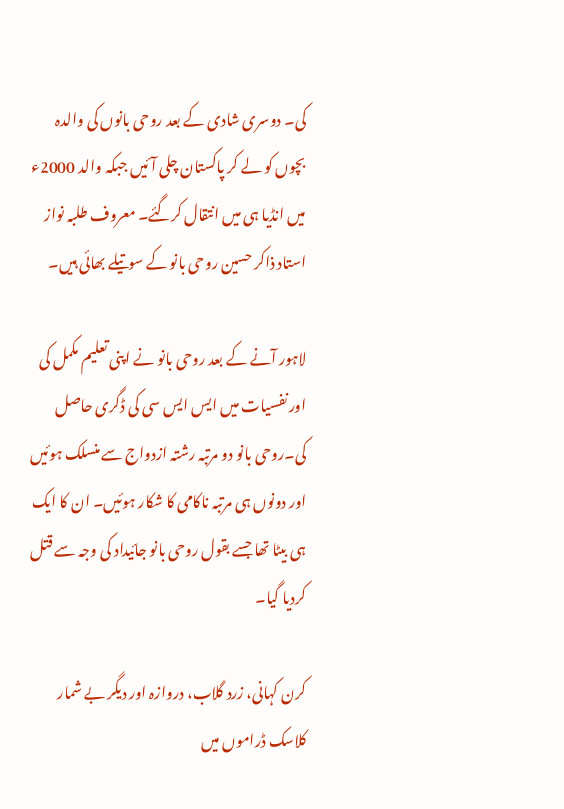کی۔ دوسری شادی کے بعد روحی بانوں کی والدہ بچوں کو لے کر پاکستان چلی آئیں جبکہ والد 2000ء میں انڈیا ہی میں انتقال کرگئے۔ معروف طلبہ نواز استاد ذاکر حسین روحی بانو کے سوتیلے بھائی ہیں۔

لاہور آنے کے بعد روحی بانو نے اپنی تعلیم مکمل کی اور نفسیات میں ایس ایس سی کی ڈگری حاصل کی۔روحی بانو دو مرتبہ رشتہ ازدواج سے منسلک ہوئیں اور دونوں ہی مرتبہ ناکامی کا شکار ہوئیں۔ ان کا ایک ہی بیٹا تھا جسے بقول روحی بانو جائیداد کی وجہ سے قتل کردیا گیا۔

کرن کہانی، زرد گلاب، دروازہ اور دیگر بے شمار کلاسک ڈراموں میں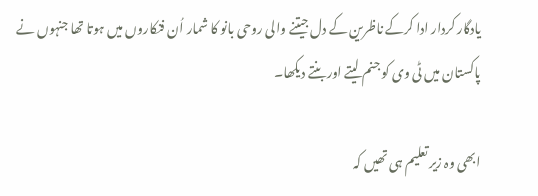یادگار کردار ادا کرکے ناظرین کے دل جیتنے والی روحی بانو کا شمار اُن فنکاروں میں ہوتا تھا جنہوں نے پاکستان میں ٹی وی کو جنم لیتے اور بنتے دیکھا۔

ابھی وہ زیر تعلیم ہی تھیں کہ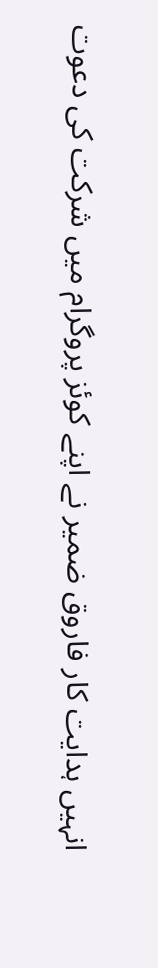انہیں ہدایت کار فاروق ضمیر نے اپنے کوئز پروگرام میں شرکت کی دعوت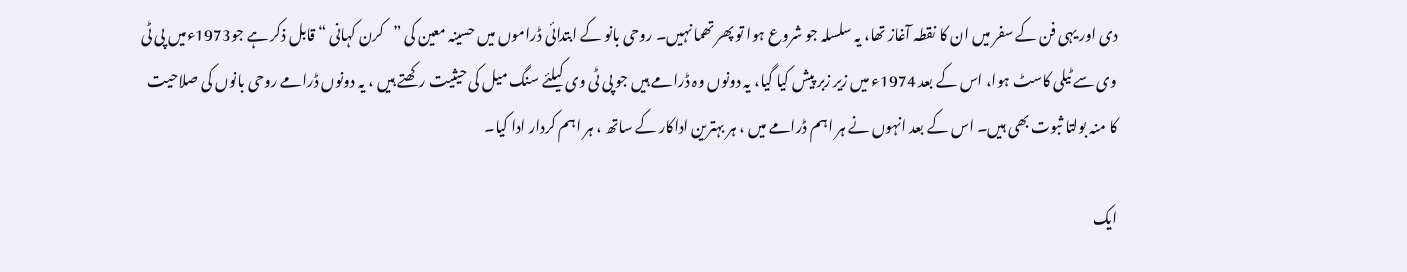دی اور یہی فن کے سفر میں ان کا نقطہ آغاز تھا، یہ سلسلہ جو شروع ہوا تو پھر تھما نہیں۔ روحی بانو کے ابتدائی ڈراموں میں حسینہ معین کی ”کرن کہانی “ قابل ذکر ہے جو1973ءمیں پی ٹی وی سے ٹیلی کاسٹ ہوا، اس کے بعد 1974ء میں زیر زبر پیش کیا گیا، یہ دونوں وہ ڈرامے ہیں جو پی ٹی وی کیلئے سنگ میل کی حیثیت رکھتے ہیں ، یہ دونوں ڈرامے روحی بانوں کی صلاحیت کا منہ بولتا ثبوت بھی ہیں۔ اس کے بعد انہوں نے ہر اہم ڈرامے میں ، ہر بہترین اداکار کے ساتھ ، ہر اہم کردار ادا کیا۔

ایک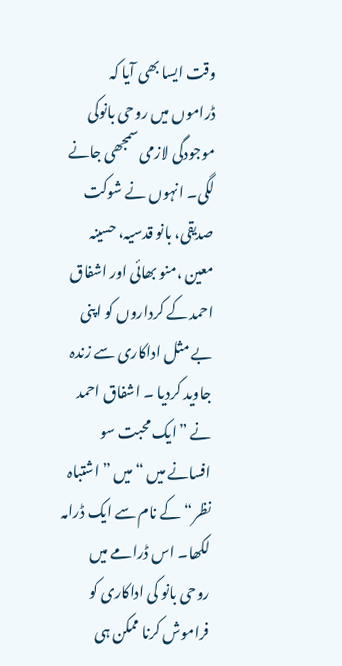وقت ایسا بھی آیا کہ ڈراموں میں روحی بانوکی موجودگی لازمی سمجھی جانے لگی۔ انہوں نے شوکت صدیقی، بانو قدسیہ، حسینہ معین ،منو بھائی اور اشفاق احمد کے کرداروں کو اپنی بے مثل اداکاری سے زندہ جاوید کردیا ۔ اشفاق احمد نے ”ایک محبت سو افسانے میں “ میں ”اشتباہ نظر“ کے نام سے ایک ڈرامہ لکھا۔ اس ڈرامے میں روحی بانو کی اداکاری کو فراموش کرنا ممکن ہی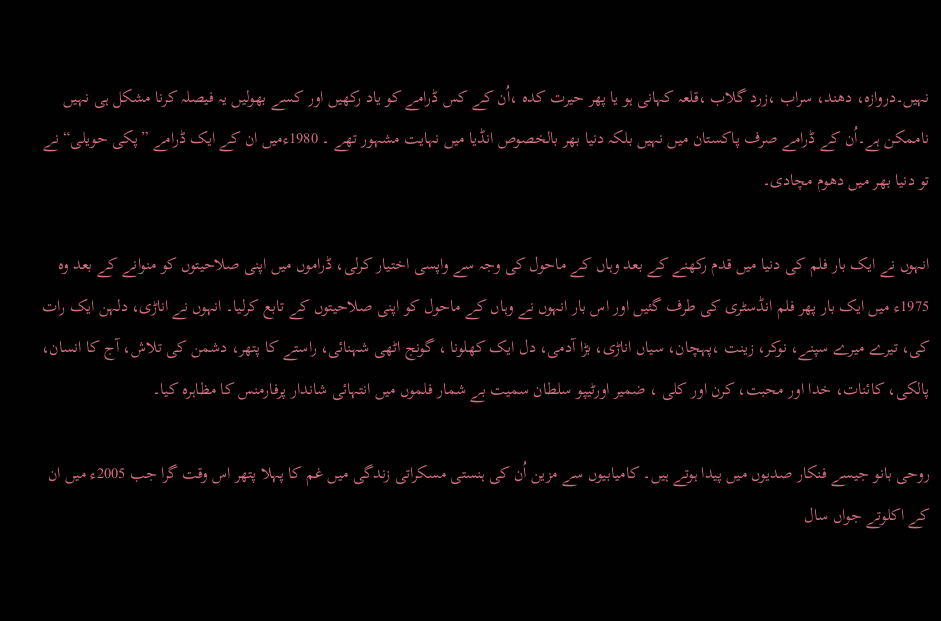نہیں۔دروازہ، دھند، سراب ،زرد گلاب ،قلعہ کہانی ہو یا پھر حیرت کدہ ،اُن کے کس ڈرامے کو یاد رکھیں اور کسے بھولیں یہ فیصلہ کرنا مشکل ہی نہیں ناممکن ہے۔اُن کے ڈرامے صرف پاکستان میں نہیں بلکہ دنیا بھر بالخصوص انڈیا میں نہایت مشہور تھے ۔ 1980ءمیں ان کے ایک ڈرامے ”پکی حویلی“ نے تو دنیا بھر میں دھوم مچادی۔

انہوں نے ایک بار فلم کی دنیا میں قدم رکھنے کے بعد وہاں کے ماحول کی وجہ سے واپسی اختیار کرلی، ڈراموں میں اپنی صلاحیتوں کو منوانے کے بعد وہ 1975ء میں ایک بار پھر فلم انڈسٹری کی طرف گئیں اور اس بار انہوں نے وہاں کے ماحول کو اپنی صلاحیتوں کے تابع کرلیا۔ انہوں نے اناڑی، دلہن ایک رات کی، تیرے میرے سپنے، نوکر، زینت ،پہچان، سیاں اناڑی، بڑا آدمی، دل ایک کھلونا ، گونج اٹھی شہنائی، راستے کا پتھر، دشمن کی تلاش، آج کا انسان، پالکی، کائنات، خدا اور محبت، کرن اور کلی ، ضمیر اورٹیپو سلطان سمیت بے شمار فلموں میں انتہائی شاندار پرفارمنس کا مظاہرہ کیا۔

روحی بانو جیسے فنکار صدیوں میں پیدا ہوتے ہیں۔ کامیابیوں سے مزین اُن کی ہنستی مسکراتی زندگی میں غم کا پہلا پتھر اس وقت گرا جب 2005ء میں ان کے اکلوتے جواں سال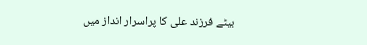بیٹے فرزند علی کا پراسرار انداز میں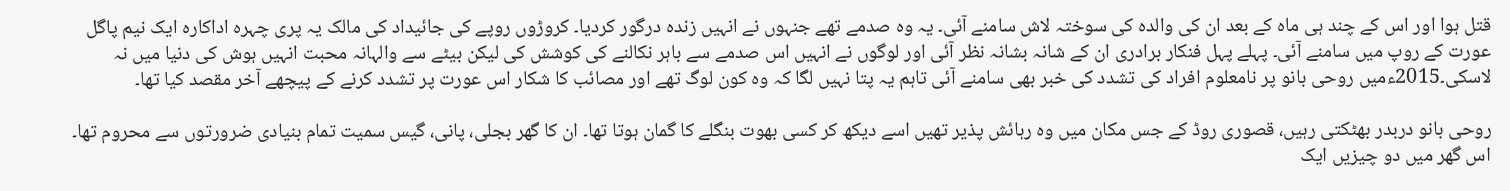قتل ہوا اور اس کے چند ہی ماہ کے بعد ان کی والدہ کی سوختہ لاش سامنے آئی۔ یہ وہ صدمے تھے جنہوں نے انہیں زندہ درگور کردیا۔ کروڑوں روپے کی جائیداد کی مالک یہ پری چہرہ اداکارہ ایک نیم پاگل عورت کے روپ میں سامنے آئی۔ پہلے پہل فنکار برادری ان کے شانہ بشانہ نظر آئی اور لوگوں نے انہیں اس صدمے سے باہر نکالنے کی کوشش کی لیکن بیٹے سے والہانہ محبت انہیں ہوش کی دنیا میں نہ لاسکی۔2015ءمیں روحی بانو پر نامعلوم افراد کی تشدد کی خبر بھی سامنے آئی تاہم یہ پتا نہیں لگا کہ وہ کون لوگ تھے اور مصائب کا شکار اس عورت پر تشدد کرنے کے پیچھے آخر مقصد کیا تھا۔

روحی بانو دربدر بھٹکتی رہیں، قصوری روڈ کے جس مکان میں وہ رہائش پذیر تھیں اسے دیکھ کر کسی بھوت بنگلے کا گمان ہوتا تھا۔ ان کا گھر بجلی، پانی، گیس سمیت تمام بنیادی ضرورتوں سے محروم تھا۔ اس گھر میں دو چیزیں ایک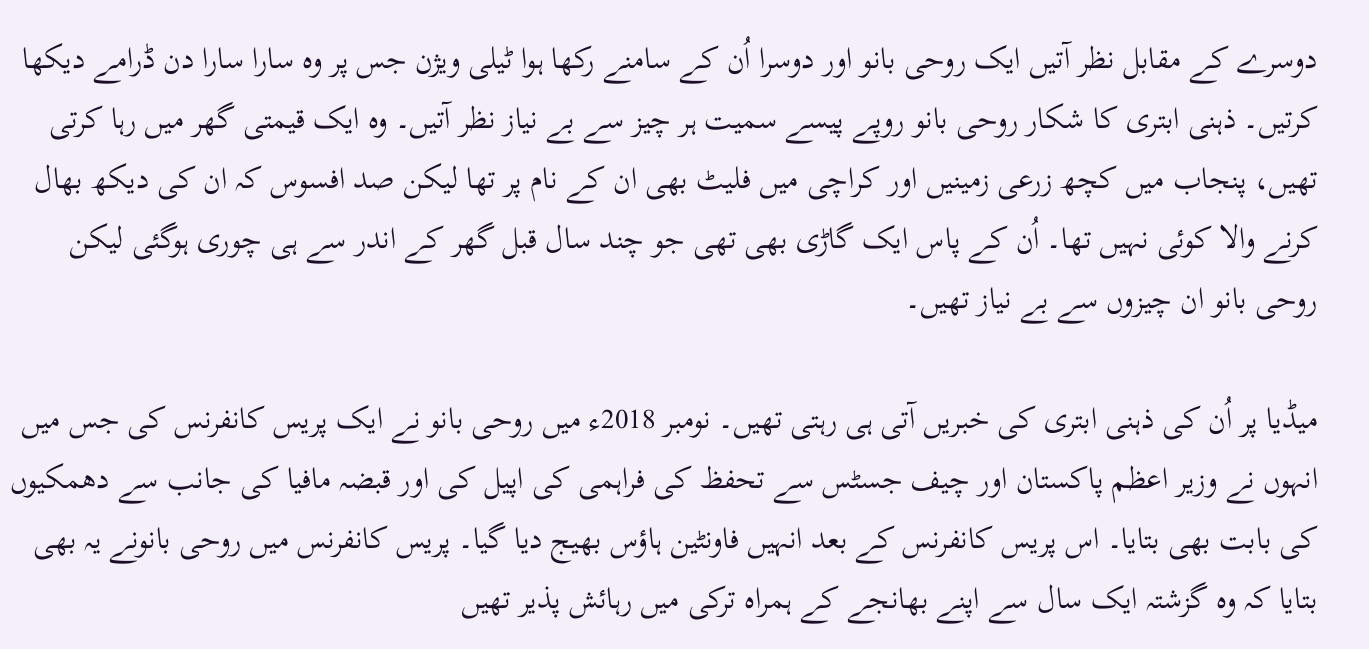دوسرے کے مقابل نظر آتیں ایک روحی بانو اور دوسرا اُن کے سامنے رکھا ہوا ٹیلی ویژن جس پر وہ سارا سارا دن ڈرامے دیکھا کرتیں۔ ذہنی ابتری کا شکار روحی بانو روپے پیسے سمیت ہر چیز سے بے نیاز نظر آتیں۔ وہ ایک قیمتی گھر میں رہا کرتی تھیں، پنجاب میں کچھ زرعی زمینیں اور کراچی میں فلیٹ بھی ان کے نام پر تھا لیکن صد افسوس کہ ان کی دیکھ بھال کرنے والا کوئی نہیں تھا۔ اُن کے پاس ایک گاڑی بھی تھی جو چند سال قبل گھر کے اندر سے ہی چوری ہوگئی لیکن روحی بانو ان چیزوں سے بے نیاز تھیں۔

میڈیا پر اُن کی ذہنی ابتری کی خبریں آتی ہی رہتی تھیں۔ نومبر 2018ء میں روحی بانو نے ایک پریس کانفرنس کی جس میں انہوں نے وزیر اعظم پاکستان اور چیف جسٹس سے تحفظ کی فراہمی کی اپیل کی اور قبضہ مافیا کی جانب سے دھمکیوں کی بابت بھی بتایا۔ اس پریس کانفرنس کے بعد انہیں فاونٹین ہاؤس بھیج دیا گیا۔ پریس کانفرنس میں روحی بانونے یہ بھی بتایا کہ وہ گزشتہ ایک سال سے اپنے بھانجے کے ہمراہ ترکی میں رہائش پذیر تھیں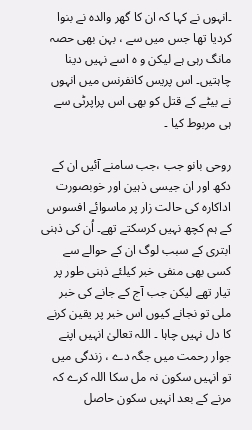۔انہوں نے کہا کہ ان کا گھر والدہ نے بنوا کردیا تھا جس میں سے ، بہن بھی حصہ مانگ رہی ہے لیکن و ہ اسے نہیں دینا چاہتیں۔ اس پریس کانفرنس میں انہوں نے بیٹے کے قتل کو بھی اس پراپرٹی سے ہی مربوط کیا ۔

روحی بانو جب ،جب سامنے آئیں ان کے دکھ اور ان جیسی ذہین اور خوبصورت اداکارہ کی حالت زار پر ماسوائے افسوس کے ہم کچھ نہیں کرسکتے تھے۔ اُن کی ذہنی ابتری کے سبب لوگ ان کے حوالے سے کسی بھی منفی خبر کیلئے ذہنی طور پر تیار تھے لیکن جب آج کے جانے کی خبر ملی تو نجانے کیوں اس خبر پر یقین کرنے کا دل نہیں چاہا ۔ اللہ تعالیٰ انہیں اپنے جوار رحمت میں جگہ دے ، زندگی میں تو انہیں سکون نہ مل سکا اللہ کرے کہ مرنے کے بعد انہیں سکون حاصل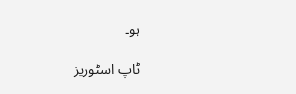ہو۔

ٹاپ اسٹوریز